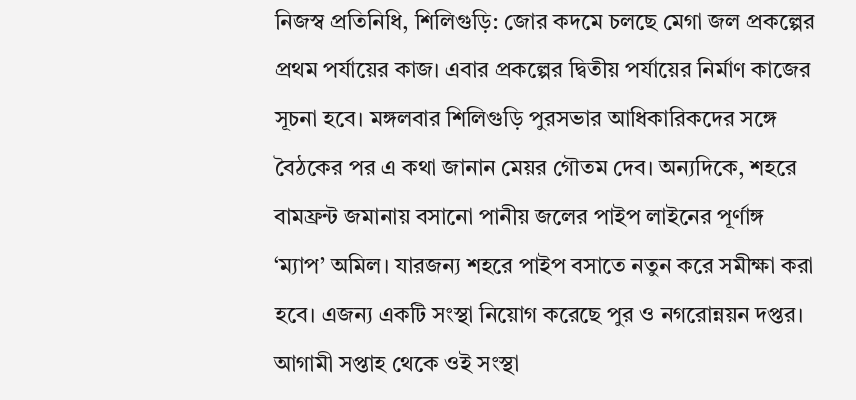নিজস্ব প্রতিনিধি, শিলিগুড়ি: জোর কদমে চলছে মেগা জল প্রকল্পের প্রথম পর্যায়ের কাজ। এবার প্রকল্পের দ্বিতীয় পর্যায়ের নির্মাণ কাজের সূচনা হবে। মঙ্গলবার শিলিগুড়ি পুরসভার আধিকারিকদের সঙ্গে বৈঠকের পর এ কথা জানান মেয়র গৌতম দেব। অন্যদিকে, শহরে বামফ্রন্ট জমানায় বসানো পানীয় জলের পাইপ লাইনের পূর্ণাঙ্গ ‘ম্যাপ’ অমিল। যারজন্য শহরে পাইপ বসাতে নতুন করে সমীক্ষা করা হবে। এজন্য একটি সংস্থা নিয়োগ করেছে পুর ও নগরোন্নয়ন দপ্তর। আগামী সপ্তাহ থেকে ওই সংস্থা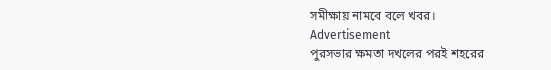সমীক্ষায় নামবে বলে খবর।
Advertisement
পুরসভার ক্ষমতা দখলের পরই শহরের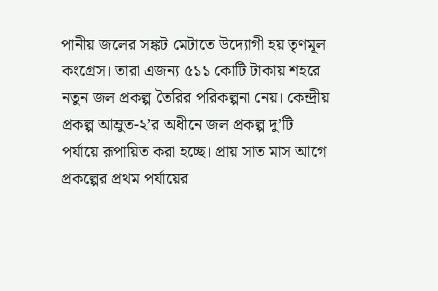পানীয় জলের সঙ্কট মেটাতে উদ্যোগী হয় তৃণমূল কংগ্রেস। তারা এজন্য ৫১১ কোটি টাকায় শহরে নতুন জল প্রকল্প তৈরির পরিকল্পনা নেয়। কেন্দ্রীয় প্রকল্প আম্রুত-২’র অধীনে জল প্রকল্প দু’টি পর্যায়ে রূপায়িত করা হচ্ছে। প্রায় সাত মাস আগে প্রকল্পের প্রথম পর্যায়ের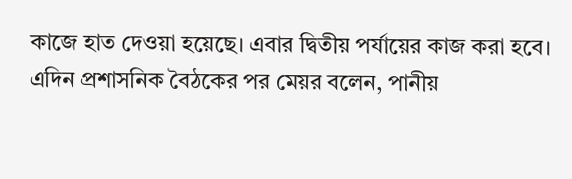কাজে হাত দেওয়া হয়েছে। এবার দ্বিতীয় পর্যায়ের কাজ করা হবে। এদিন প্রশাসনিক বৈঠকের পর মেয়র বলেন, পানীয়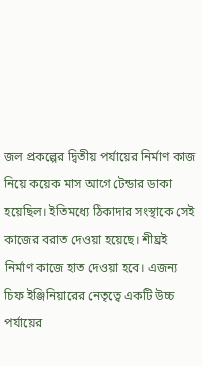জল প্রকল্পের দ্বিতীয় পর্যায়ের নির্মাণ কাজ নিয়ে কয়েক মাস আগে টেন্ডার ডাকা হয়েছিল। ইতিমধ্যে ঠিকাদার সংস্থাকে সেই কাজের বরাত দেওয়া হয়েছে। শীঘ্রই নির্মাণ কাজে হাত দেওয়া হবে। এজন্য চিফ ইঞ্জিনিয়ারের নেতৃত্বে একটি উচ্চ পর্যায়ের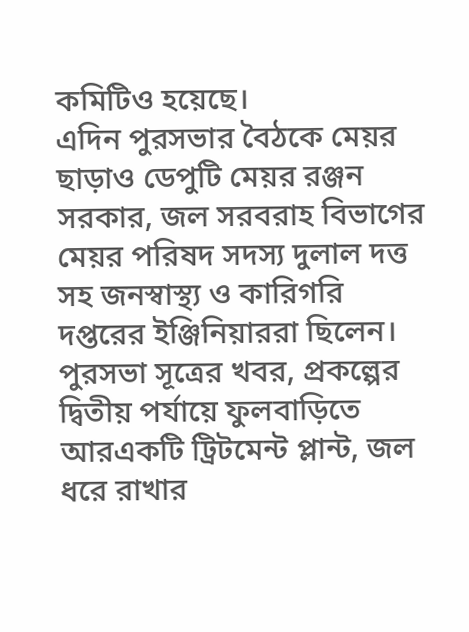কমিটিও হয়েছে।
এদিন পুরসভার বৈঠকে মেয়র ছাড়াও ডেপুটি মেয়র রঞ্জন সরকার, জল সরবরাহ বিভাগের মেয়র পরিষদ সদস্য দুলাল দত্ত সহ জনস্বাস্থ্য ও কারিগরি দপ্তরের ইঞ্জিনিয়াররা ছিলেন। পুরসভা সূত্রের খবর, প্রকল্পের দ্বিতীয় পর্যায়ে ফুলবাড়িতে আরএকটি ট্রিটমেন্ট প্লান্ট, জল ধরে রাখার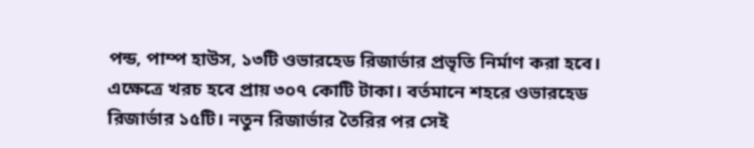পন্ড, পাম্প হাউস, ১৩টি ওভারহেড রিজার্ভার প্রভৃতি নির্মাণ করা হবে। এক্ষেত্রে খরচ হবে প্রায় ৩০৭ কোটি টাকা। বর্তমানে শহরে ওভারহেড রিজার্ভার ১৫টি। নতুন রিজার্ভার তৈরির পর সেই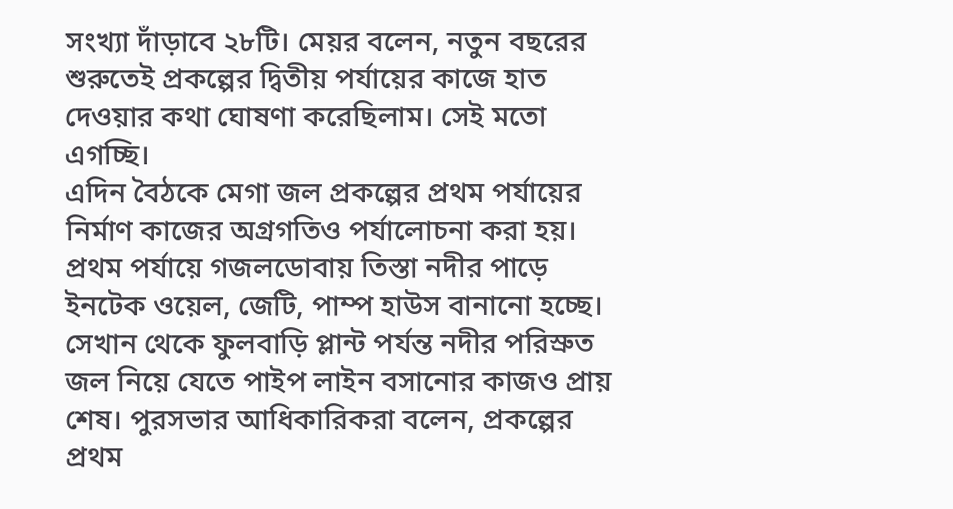সংখ্যা দাঁড়াবে ২৮টি। মেয়র বলেন, নতুন বছরের শুরুতেই প্রকল্পের দ্বিতীয় পর্যায়ের কাজে হাত দেওয়ার কথা ঘোষণা করেছিলাম। সেই মতো এগচ্ছি।
এদিন বৈঠকে মেগা জল প্রকল্পের প্রথম পর্যায়ের নির্মাণ কাজের অগ্রগতিও পর্যালোচনা করা হয়। প্রথম পর্যায়ে গজলডোবায় তিস্তা নদীর পাড়ে ইনটেক ওয়েল, জেটি, পাম্প হাউস বানানো হচ্ছে। সেখান থেকে ফুলবাড়ি প্লান্ট পর্যন্ত নদীর পরিস্রুত জল নিয়ে যেতে পাইপ লাইন বসানোর কাজও প্রায় শেষ। পুরসভার আধিকারিকরা বলেন, প্রকল্পের প্রথম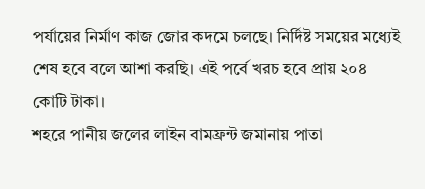পর্যায়ের নির্মাণ কাজ জোর কদমে চলছে। নির্দিষ্ট সময়ের মধ্যেই শেষ হবে বলে আশা করছি। এই পর্বে খরচ হবে প্রায় ২০৪ কোটি টাকা।
শহরে পানীয় জলের লাইন বামফ্রন্ট জমানায় পাতা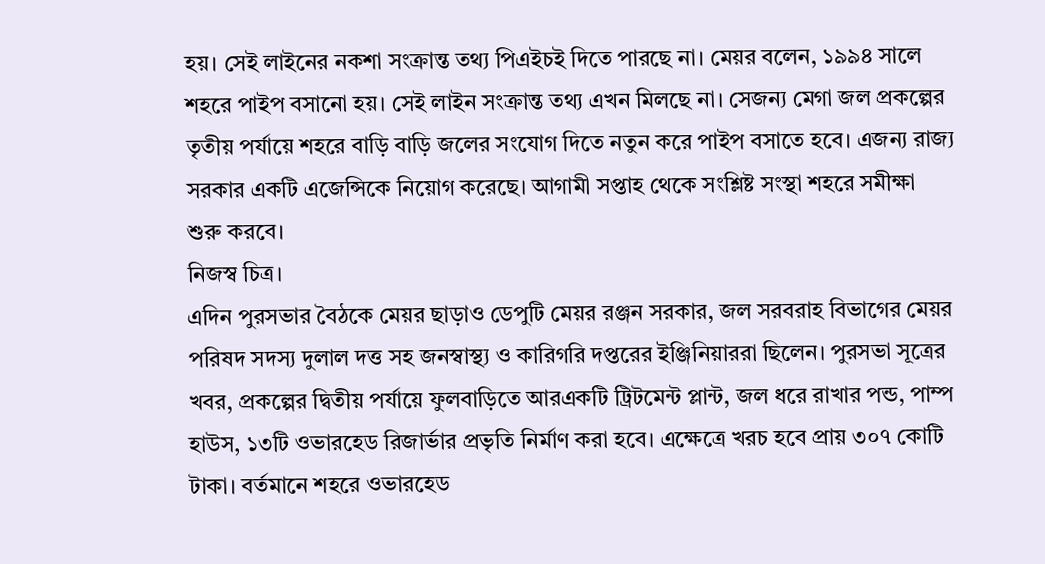হয়। সেই লাইনের নকশা সংক্রান্ত তথ্য পিএইচই দিতে পারছে না। মেয়র বলেন, ১৯৯৪ সালে শহরে পাইপ বসানো হয়। সেই লাইন সংক্রান্ত তথ্য এখন মিলছে না। সেজন্য মেগা জল প্রকল্পের তৃতীয় পর্যায়ে শহরে বাড়ি বাড়ি জলের সংযোগ দিতে নতুন করে পাইপ বসাতে হবে। এজন্য রাজ্য সরকার একটি এজেন্সিকে নিয়োগ করেছে। আগামী সপ্তাহ থেকে সংশ্লিষ্ট সংস্থা শহরে সমীক্ষা শুরু করবে।
নিজস্ব চিত্র।
এদিন পুরসভার বৈঠকে মেয়র ছাড়াও ডেপুটি মেয়র রঞ্জন সরকার, জল সরবরাহ বিভাগের মেয়র পরিষদ সদস্য দুলাল দত্ত সহ জনস্বাস্থ্য ও কারিগরি দপ্তরের ইঞ্জিনিয়াররা ছিলেন। পুরসভা সূত্রের খবর, প্রকল্পের দ্বিতীয় পর্যায়ে ফুলবাড়িতে আরএকটি ট্রিটমেন্ট প্লান্ট, জল ধরে রাখার পন্ড, পাম্প হাউস, ১৩টি ওভারহেড রিজার্ভার প্রভৃতি নির্মাণ করা হবে। এক্ষেত্রে খরচ হবে প্রায় ৩০৭ কোটি টাকা। বর্তমানে শহরে ওভারহেড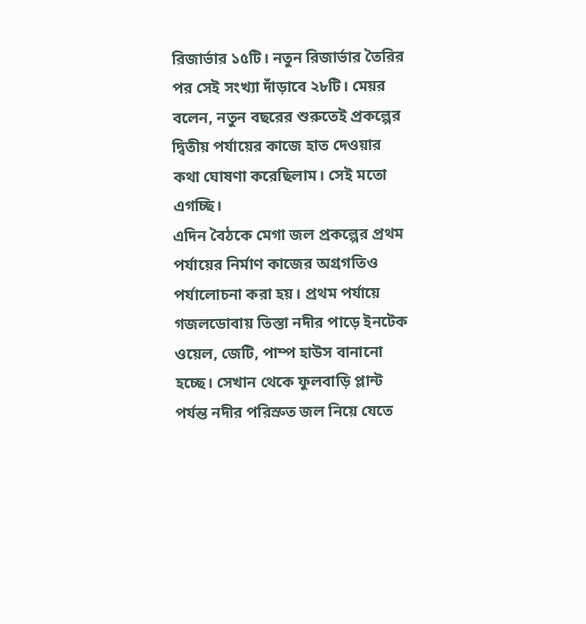রিজার্ভার ১৫টি। নতুন রিজার্ভার তৈরির পর সেই সংখ্যা দাঁড়াবে ২৮টি। মেয়র বলেন, নতুন বছরের শুরুতেই প্রকল্পের দ্বিতীয় পর্যায়ের কাজে হাত দেওয়ার কথা ঘোষণা করেছিলাম। সেই মতো এগচ্ছি।
এদিন বৈঠকে মেগা জল প্রকল্পের প্রথম পর্যায়ের নির্মাণ কাজের অগ্রগতিও পর্যালোচনা করা হয়। প্রথম পর্যায়ে গজলডোবায় তিস্তা নদীর পাড়ে ইনটেক ওয়েল, জেটি, পাম্প হাউস বানানো হচ্ছে। সেখান থেকে ফুলবাড়ি প্লান্ট পর্যন্ত নদীর পরিস্রুত জল নিয়ে যেতে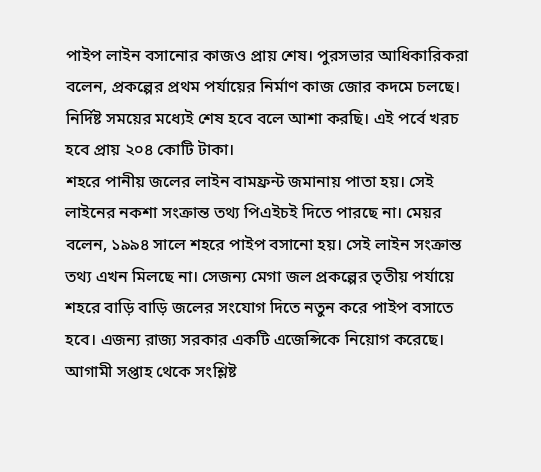পাইপ লাইন বসানোর কাজও প্রায় শেষ। পুরসভার আধিকারিকরা বলেন, প্রকল্পের প্রথম পর্যায়ের নির্মাণ কাজ জোর কদমে চলছে। নির্দিষ্ট সময়ের মধ্যেই শেষ হবে বলে আশা করছি। এই পর্বে খরচ হবে প্রায় ২০৪ কোটি টাকা।
শহরে পানীয় জলের লাইন বামফ্রন্ট জমানায় পাতা হয়। সেই লাইনের নকশা সংক্রান্ত তথ্য পিএইচই দিতে পারছে না। মেয়র বলেন, ১৯৯৪ সালে শহরে পাইপ বসানো হয়। সেই লাইন সংক্রান্ত তথ্য এখন মিলছে না। সেজন্য মেগা জল প্রকল্পের তৃতীয় পর্যায়ে শহরে বাড়ি বাড়ি জলের সংযোগ দিতে নতুন করে পাইপ বসাতে হবে। এজন্য রাজ্য সরকার একটি এজেন্সিকে নিয়োগ করেছে। আগামী সপ্তাহ থেকে সংশ্লিষ্ট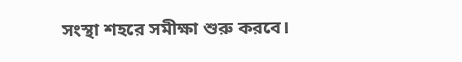সংস্থা শহরে সমীক্ষা শুরু করবে।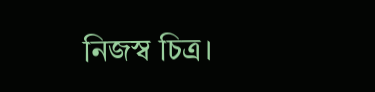নিজস্ব চিত্র।